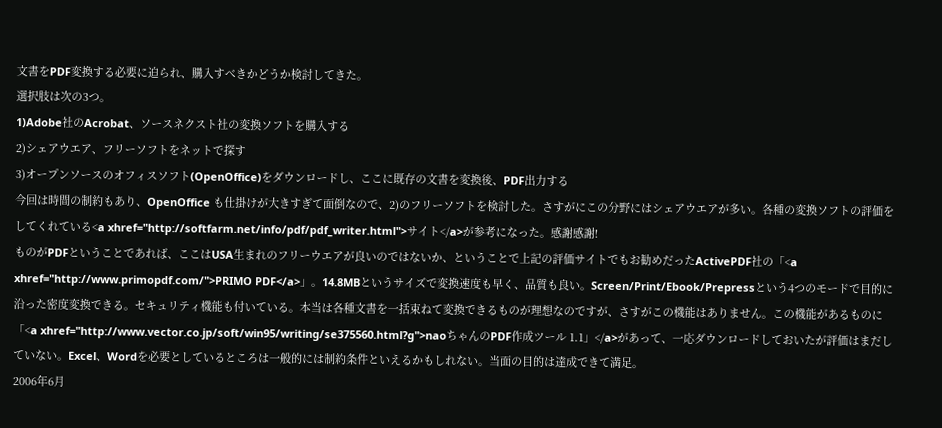文書をPDF変換する必要に迫られ、購入すべきかどうか検討してきた。
選択肢は次の3つ。
1)Adobe社のAcrobat、ソースネクスト社の変換ソフトを購入する
2)シェアウエア、フリーソフトをネットで探す
3)オープンソースのオフィスソフト(OpenOffice)をダウンロードし、ここに既存の文書を変換後、PDF出力する
今回は時間の制約もあり、OpenOffice も仕掛けが大きすぎて面倒なので、2)のフリーソフトを検討した。さすがにこの分野にはシェアウエアが多い。各種の変換ソフトの評価をしてくれている<a xhref="http://softfarm.net/info/pdf/pdf_writer.html">サイト</a>が参考になった。感謝感謝!
ものがPDFということであれば、ここはUSA生まれのフリーウエアが良いのではないか、ということで上記の評価サイトでもお勧めだったActivePDF社の「<a xhref="http://www.primopdf.com/">PRIMO PDF</a>」。14.8MBというサイズで変換速度も早く、品質も良い。Screen/Print/Ebook/Prepressという4つのモードで目的に沿った密度変換できる。セキュリティ機能も付いている。本当は各種文書を一括束ねて変換できるものが理想なのですが、さすがこの機能はありません。この機能があるものに「<a xhref="http://www.vector.co.jp/soft/win95/writing/se375560.html?g">naoちゃんのPDF作成ツール 1.1」</a>があって、一応ダウンロードしておいたが評価はまだしていない。Excel、Wordを必要としているところは一般的には制約条件といえるかもしれない。当面の目的は達成できて満足。
2006年6月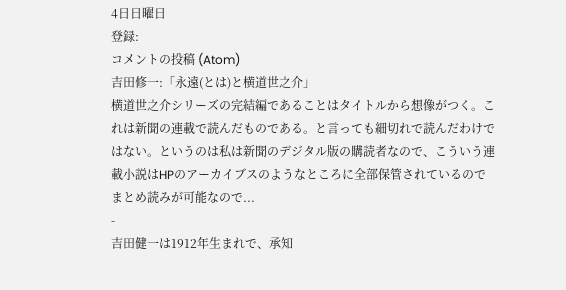4日日曜日
登録:
コメントの投稿 (Atom)
吉田修一:「永遠(とは)と横道世之介」
横道世之介シリーズの完結編であることはタイトルから想像がつく。これは新聞の連載で読んだものである。と言っても細切れで読んだわけではない。というのは私は新聞のデジタル版の購読者なので、こういう連載小説はHPのアーカイブスのようなところに全部保管されているのでまとめ読みが可能なので...
-
吉田健一は1912年生まれで、承知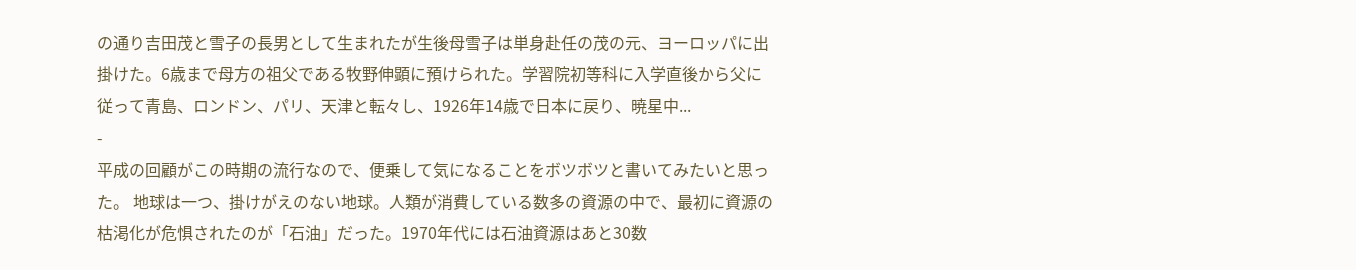の通り吉田茂と雪子の長男として生まれたが生後母雪子は単身赴任の茂の元、ヨーロッパに出掛けた。6歳まで母方の祖父である牧野伸顕に預けられた。学習院初等科に入学直後から父に従って青島、ロンドン、パリ、天津と転々し、1926年14歳で日本に戻り、暁星中...
-
平成の回顧がこの時期の流行なので、便乗して気になることをボツボツと書いてみたいと思った。 地球は一つ、掛けがえのない地球。人類が消費している数多の資源の中で、最初に資源の枯渇化が危惧されたのが「石油」だった。1970年代には石油資源はあと30数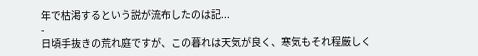年で枯渇するという説が流布したのは記...
-
日頃手抜きの荒れ庭ですが、この暮れは天気が良く、寒気もそれ程厳しく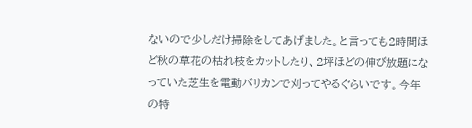ないので少しだけ掃除をしてあげました。と言っても2時間ほど秋の草花の枯れ枝をカットしたり、2坪ほどの伸び放題になっていた芝生を電動バリカンで刈ってやるぐらいです。今年の特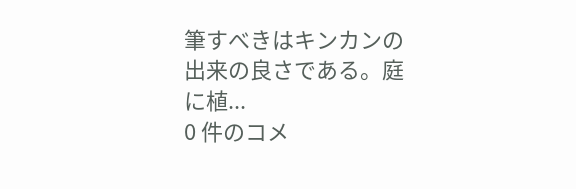筆すべきはキンカンの出来の良さである。庭に植...
0 件のコメ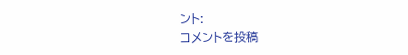ント:
コメントを投稿